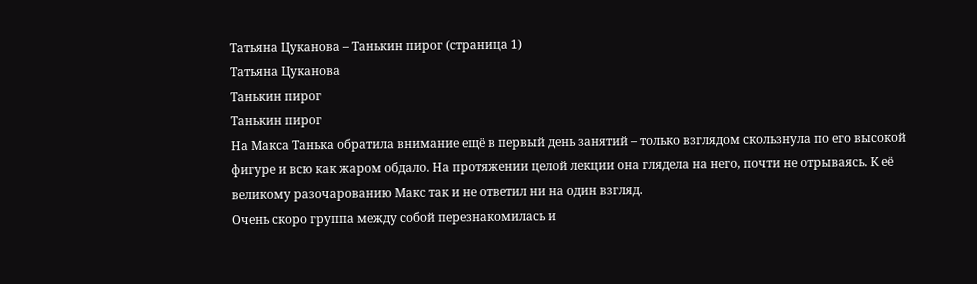Татьяна Цуканова – Танькин пирог (страница 1)
Татьяна Цуканова
Танькин пирог
Танькин пирог
На Макса Танька обратила внимание ещё в первый день занятий – только взглядом скользнула по его высокой фигуре и всю как жаром обдало. На протяжении целой лекции она глядела на него, почти не отрываясь. К её великому разочарованию Макс так и не ответил ни на один взгляд.
Очень скоро группа между собой перезнакомилась и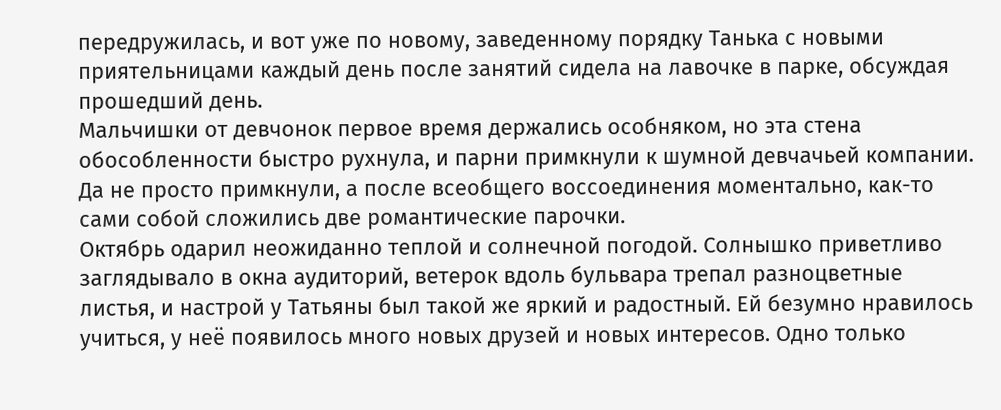передружилась, и вот уже по новому, заведенному порядку Танька с новыми приятельницами каждый день после занятий сидела на лавочке в парке, обсуждая прошедший день.
Мальчишки от девчонок первое время держались особняком, но эта стена обособленности быстро рухнула, и парни примкнули к шумной девчачьей компании. Да не просто примкнули, а после всеобщего воссоединения моментально, как-то сами собой сложились две романтические парочки.
Октябрь одарил неожиданно теплой и солнечной погодой. Солнышко приветливо заглядывало в окна аудиторий, ветерок вдоль бульвара трепал разноцветные листья, и настрой у Татьяны был такой же яркий и радостный. Ей безумно нравилось учиться, у неё появилось много новых друзей и новых интересов. Одно только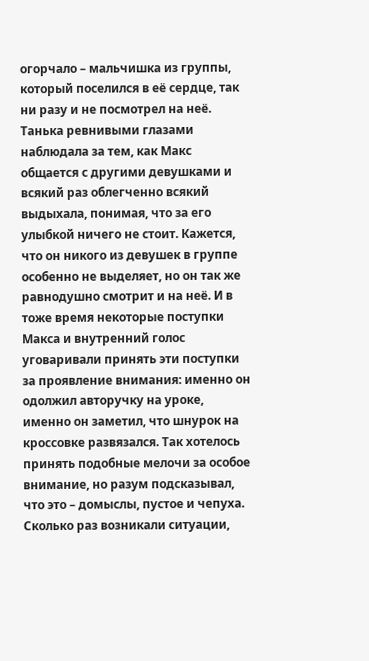огорчало – мальчишка из группы, который поселился в её сердце, так ни разу и не посмотрел на неё.
Танька ревнивыми глазами наблюдала за тем, как Макс общается с другими девушками и всякий раз облегченно всякий выдыхала, понимая, что за его улыбкой ничего не стоит. Кажется, что он никого из девушек в группе особенно не выделяет, но он так же равнодушно смотрит и на неё. И в тоже время некоторые поступки Макса и внутренний голос уговаривали принять эти поступки за проявление внимания: именно он одолжил авторучку на уроке, именно он заметил, что шнурок на кроссовке развязался. Так хотелось принять подобные мелочи за особое внимание, но разум подсказывал, что это – домыслы, пустое и чепуха. Сколько раз возникали ситуации,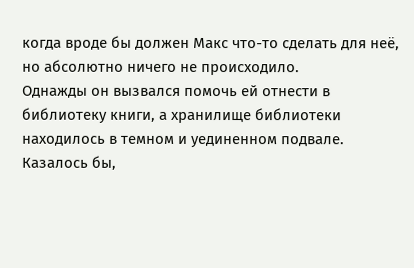когда вроде бы должен Макс что-то сделать для неё, но абсолютно ничего не происходило.
Однажды он вызвался помочь ей отнести в библиотеку книги, а хранилище библиотеки находилось в темном и уединенном подвале. Казалось бы,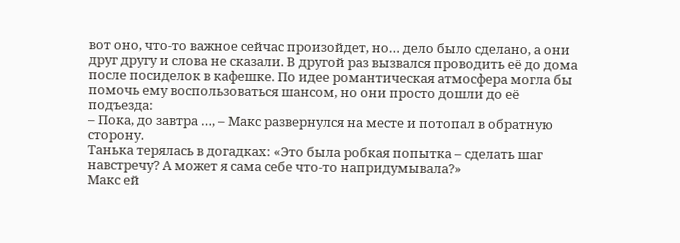вот оно, что-то важное сейчас произойдет, но… дело было сделано, а они друг другу и слова не сказали. В другой раз вызвался проводить её до дома после посиделок в кафешке. По идее романтическая атмосфера могла бы помочь ему воспользоваться шансом, но они просто дошли до её подъезда:
– Пока, до завтра …, – Макс развернулся на месте и потопал в обратную сторону.
Танька терялась в догадках: «Это была робкая попытка – сделать шаг навстречу? А может я сама себе что-то напридумывала?»
Макс ей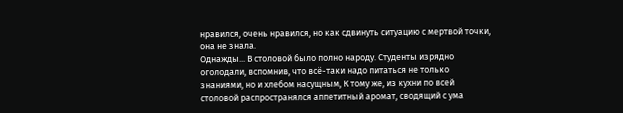нравился, очень нравился, но как сдвинуть ситуацию с мертвой точки, она не знала.
Однажды... В столовой было полно народу. Студенты изрядно оголодали, вспомнив, что всё-таки надо питаться не только знаниями, но и хлебом насущным, К тому же, из кухни по всей столовой распространялся аппетитный аромат, сводящий с ума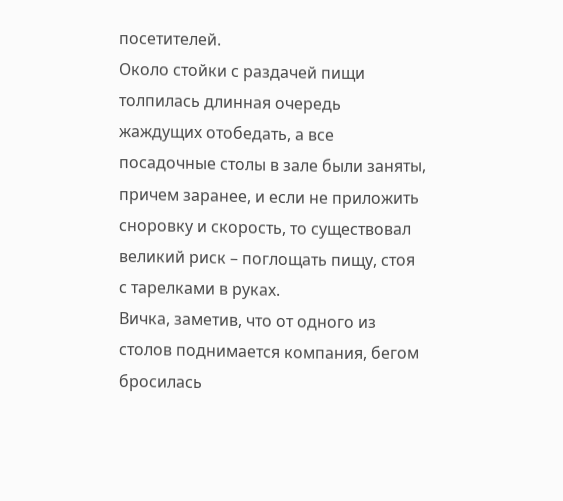посетителей.
Около стойки с раздачей пищи толпилась длинная очередь жаждущих отобедать, а все посадочные столы в зале были заняты, причем заранее, и если не приложить сноровку и скорость, то существовал великий риск – поглощать пищу, стоя с тарелками в руках.
Вичка, заметив, что от одного из столов поднимается компания, бегом бросилась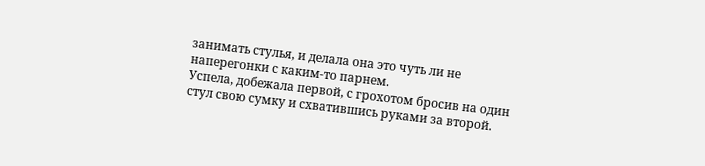занимать стулья, и делала она это чуть ли не наперегонки с каким-то парнем.
Успела, добежала первой, с грохотом бросив на один стул свою сумку и схватившись руками за второй.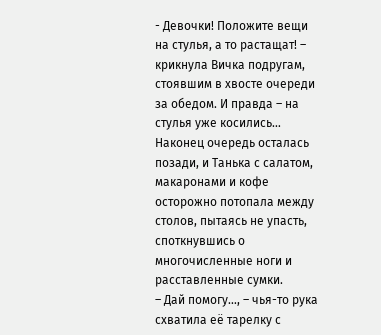- Девочки! Положите вещи на стулья, а то растащат! – крикнула Вичка подругам, стоявшим в хвосте очереди за обедом. И правда – на стулья уже косились… Наконец очередь осталась позади, и Танька с салатом, макаронами и кофе осторожно потопала между столов, пытаясь не упасть, споткнувшись о многочисленные ноги и расставленные сумки.
– Дай помогу…, – чья-то рука схватила её тарелку с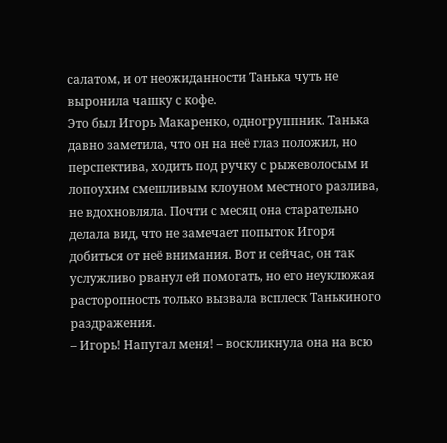салатом, и от неожиданности Танька чуть не выронила чашку с кофе.
Это был Игорь Макаренко, одногруппник. Танька давно заметила, что он на неё глаз положил, но перспектива, ходить под ручку с рыжеволосым и лопоухим смешливым клоуном местного разлива, не вдохновляла. Почти с месяц она старательно делала вид, что не замечает попыток Игоря добиться от неё внимания. Вот и сейчас, он так услужливо рванул ей помогать, но его неуклюжая расторопность только вызвала всплеск Танькиного раздражения.
– Игорь! Напугал меня! – воскликнула она на всю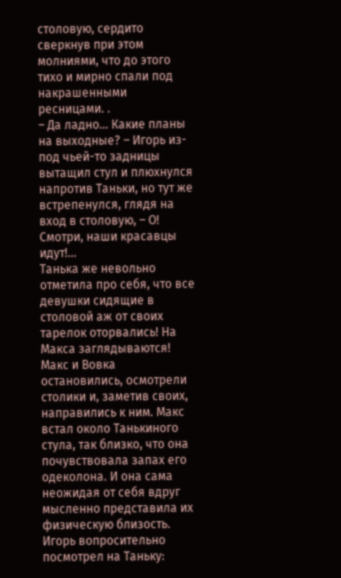столовую, сердито сверкнув при этом молниями, что до этого тихо и мирно спали под накрашенными ресницами. .
– Да ладно… Какие планы на выходные? – Игорь из-под чьей-то задницы вытащил стул и плюхнулся напротив Таньки, но тут же встрепенулся, глядя на вход в столовую, – О! Смотри, наши красавцы идут!…
Танька же невольно отметила про себя, что все девушки сидящие в столовой аж от своих тарелок оторвались! На Макса заглядываются!
Макс и Вовка остановились, осмотрели столики и, заметив своих, направились к ним. Макс встал около Танькиного стула, так близко, что она почувствовала запах его одеколона. И она сама неожидая от себя вдруг мысленно представила их физическую близость.
Игорь вопросительно посмотрел на Таньку: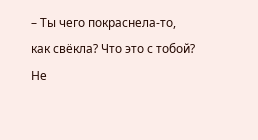– Ты чего покраснела-то, как свёкла? Что это с тобой? Не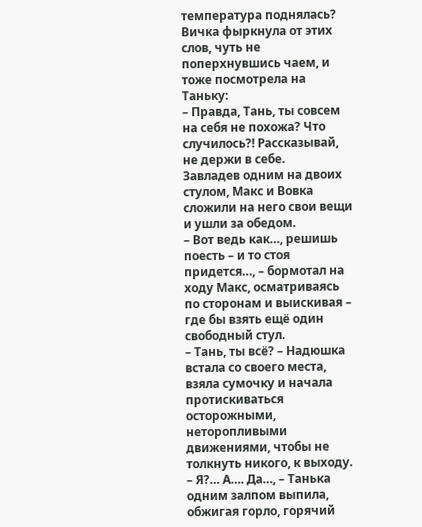температура поднялась?
Вичка фыркнула от этих слов, чуть не поперхнувшись чаем, и тоже посмотрела на Таньку:
– Правда, Тань, ты совсем на себя не похожа? Что случилось?! Рассказывай, не держи в себе.
Завладев одним на двоих стулом, Макс и Вовка сложили на него свои вещи и ушли за обедом.
– Вот ведь как…, решишь поесть – и то стоя придется…, – бормотал на ходу Макс, осматриваясь по сторонам и выискивая – где бы взять ещё один свободный стул.
– Тань, ты всё? – Надюшка встала со своего места, взяла сумочку и начала протискиваться осторожными, неторопливыми движениями, чтобы не толкнуть никого, к выходу.
– Я?… А…. Да…, – Танька одним залпом выпила, обжигая горло, горячий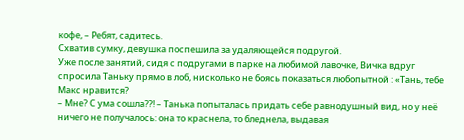кофе, – Ребят, садитесь.
Схватив сумку, девушка поспешила за удаляющейся подругой.
Уже после занятий, сидя с подругами в парке на любимой лавочке, Вичка вдруг спросила Таньку прямо в лоб, нисколько не боясь показаться любопытной : «Тань, тебе Макс нравится?
– Мне? С ума сошла??! – Танька попыталась придать себе равнодушный вид, но у неё ничего не получалось: она то краснела, то бледнела, выдавая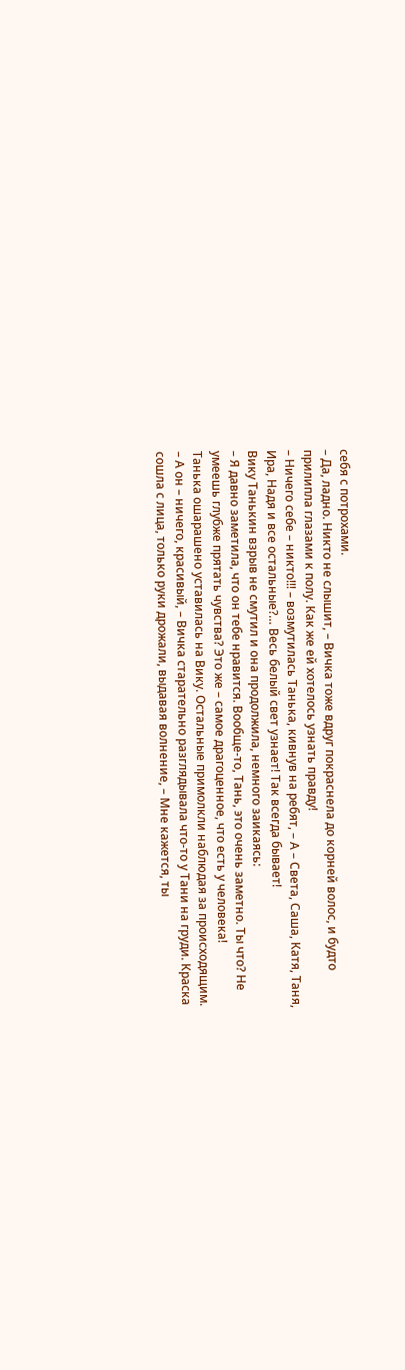себя с потрохами.
– Да, ладно. Никто не слышит, – Вичка тоже вдруг покраснела до корней волос, и будто прилипла глазами к полу. Как же ей хотелось узнать правду!
– Ничего себе – никто!!! – возмутилась Танька, кивнув на ребят, – А – Света, Саша, Катя, Таня, Ира, Надя и все остальные?… Весь белый свет узнает! Так всегда бывает!
Вику Танькин взрыв не смутил и она продолжила, немного заикаясь:
– Я давно заметила, что он тебе нравится. Вообще-то, Тань, это очень заметно. Ты что? Не умеешь глубже прятать чувства? Это же – самое драгоценное, что есть у человека!
Танька ошарашено уставилась на Вику. Остальные примолкли наблюдая за происходящим.
– А он – ничего, красивый, – Вичка старательно разглядывала что-то у Тани на груди. Краска сошла с лица, только руки дрожали, выдавая волнение, – Мне кажется, ты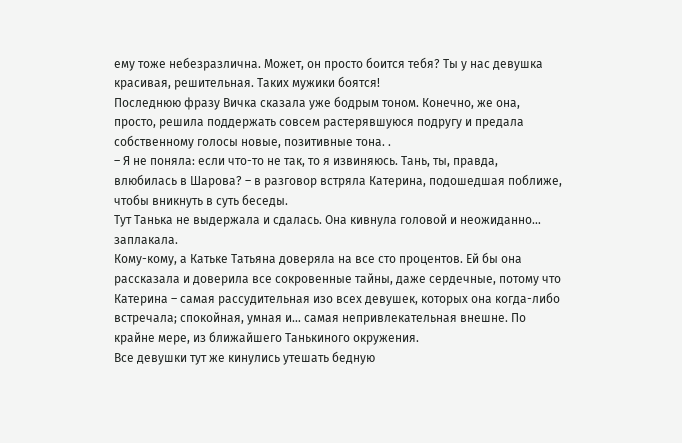ему тоже небезразлична. Может, он просто боится тебя? Ты у нас девушка красивая, решительная. Таких мужики боятся!
Последнюю фразу Вичка сказала уже бодрым тоном. Конечно, же она, просто, решила поддержать совсем растерявшуюся подругу и предала собственному голосы новые, позитивные тона. .
– Я не поняла: если что-то не так, то я извиняюсь. Тань, ты, правда, влюбилась в Шарова? – в разговор встряла Катерина, подошедшая поближе, чтобы вникнуть в суть беседы.
Тут Танька не выдержала и сдалась. Она кивнула головой и неожиданно… заплакала.
Кому-кому, а Катьке Татьяна доверяла на все сто процентов. Ей бы она рассказала и доверила все сокровенные тайны, даже сердечные, потому что Катерина – самая рассудительная изо всех девушек, которых она когда-либо встречала; спокойная, умная и… самая непривлекательная внешне. По крайне мере, из ближайшего Танькиного окружения.
Все девушки тут же кинулись утешать бедную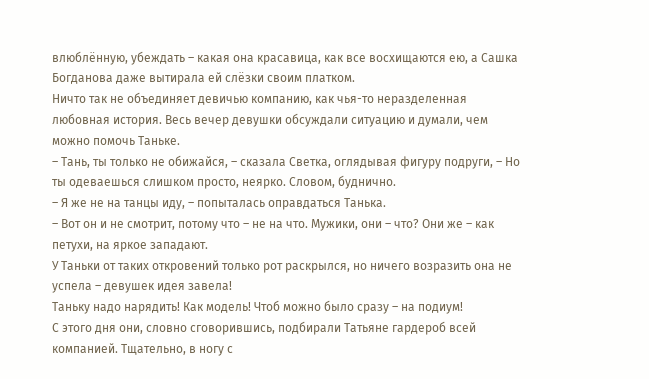влюблённую, убеждать – какая она красавица, как все восхищаются ею, а Сашка Богданова даже вытирала ей слёзки своим платком.
Ничто так не объединяет девичью компанию, как чья-то неразделенная любовная история. Весь вечер девушки обсуждали ситуацию и думали, чем можно помочь Таньке.
– Тань, ты только не обижайся, – сказала Светка, оглядывая фигуру подруги, – Но ты одеваешься слишком просто, неярко. Словом, буднично.
– Я же не на танцы иду, – попыталась оправдаться Танька.
– Вот он и не смотрит, потому что – не на что. Мужики, они – что? Они же – как петухи, на яркое западают.
У Таньки от таких откровений только рот раскрылся, но ничего возразить она не успела – девушек идея завела!
Таньку надо нарядить! Как модель! Чтоб можно было сразу – на подиум!
С этого дня они, словно сговорившись, подбирали Татьяне гардероб всей компанией. Тщательно, в ногу с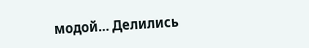модой… Делились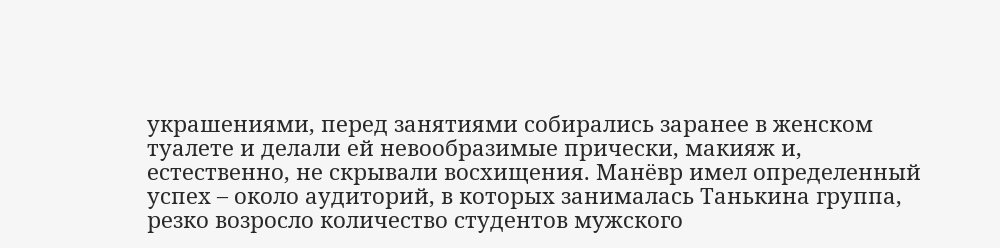украшениями, перед занятиями собирались заранее в женском туалете и делали ей невообразимые прически, макияж и, естественно, не скрывали восхищения. Манёвр имел определенный успех – около аудиторий, в которых занималась Танькина группа, резко возросло количество студентов мужского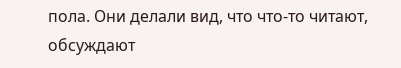пола. Они делали вид, что что-то читают, обсуждают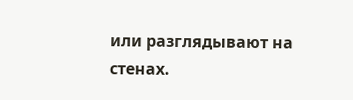или разглядывают на стенах.